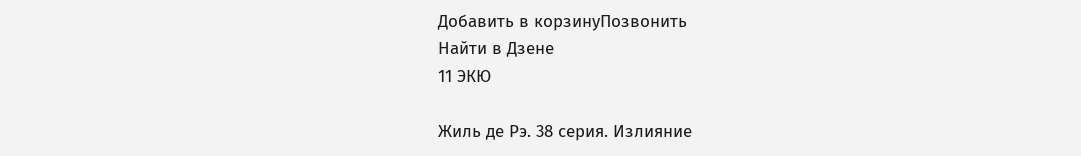Добавить в корзинуПозвонить
Найти в Дзене
11 ЭКЮ

Жиль де Рэ. 38 серия. Излияние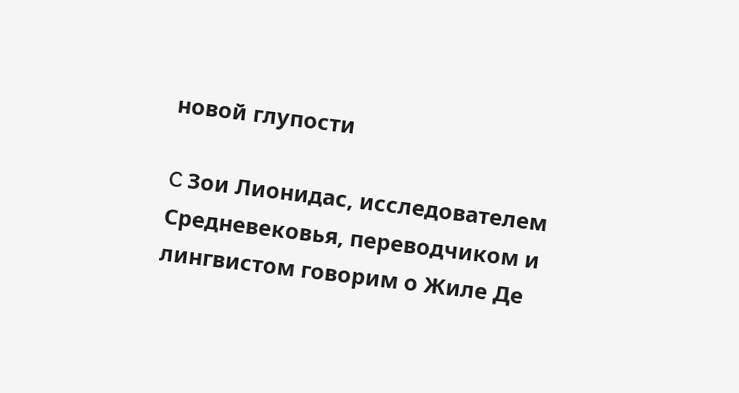новой глупости

C Зои Лионидас, исследователем Средневековья, переводчиком и лингвистом говорим о Жиле Де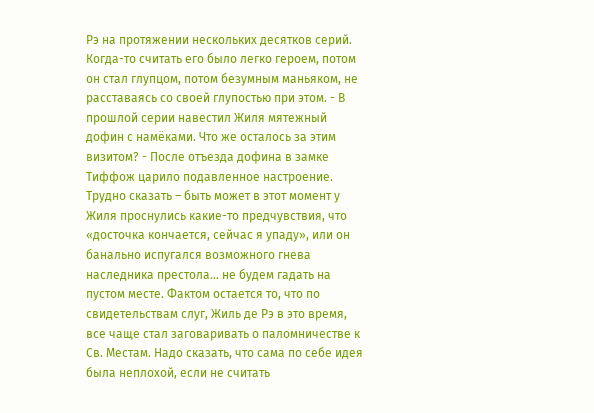Рэ на протяжении нескольких десятков серий. Когда-то считать его было легко героем, потом он стал глупцом, потом безумным маньяком, не расставаясь со своей глупостью при этом. - В прошлой серии навестил Жиля мятежный дофин с намёками. Что же осталось за этим визитом? - После отъезда дофина в замке Тиффож царило подавленное настроение. Трудно сказать – быть может в этот момент у Жиля проснулись какие-то предчувствия, что «досточка кончается, сейчас я упаду», или он банально испугался возможного гнева наследника престола… не будем гадать на пустом месте. Фактом остается то, что по свидетельствам слуг, Жиль де Рэ в это время, все чаще стал заговаривать о паломничестве к Св. Местам. Надо сказать, что сама по себе идея была неплохой, если не считать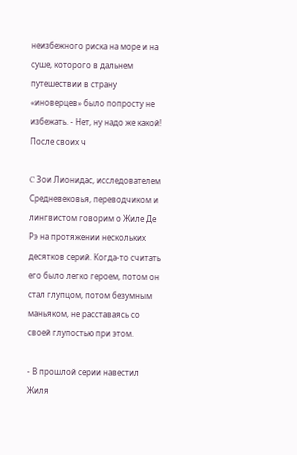неизбежного риска на море и на суше, которого в дальнем путешествии в страну «иноверцев» было попросту не избежать. - Нет, ну надо же какой! После своих ч

C Зои Лионидас, исследователем Средневековья, переводчиком и лингвистом говорим о Жиле Де Рэ на протяжении нескольких десятков серий. Когда-то считать его было легко героем, потом он стал глупцом, потом безумным маньяком, не расставаясь со своей глупостью при этом.

- В прошлой серии навестил Жиля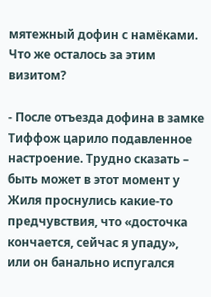мятежный дофин с намёками. Что же осталось за этим визитом?

- После отъезда дофина в замке Тиффож царило подавленное настроение. Трудно сказать – быть может в этот момент у Жиля проснулись какие-то предчувствия, что «досточка кончается, сейчас я упаду», или он банально испугался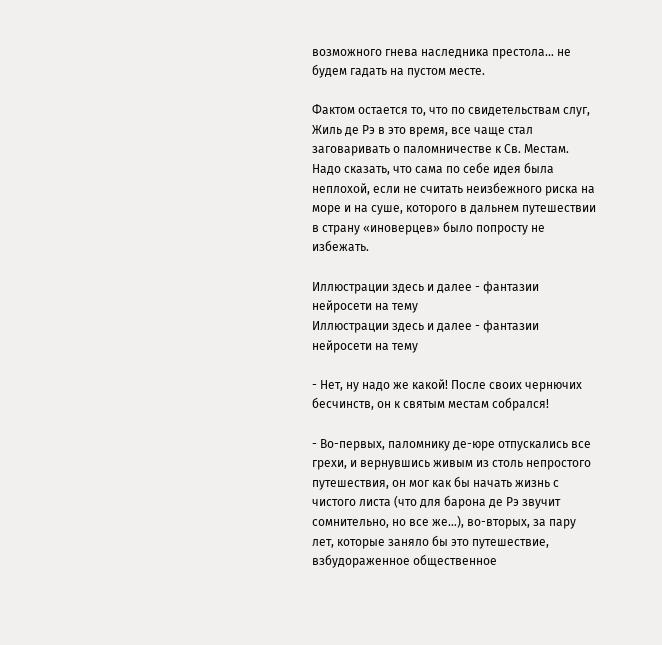возможного гнева наследника престола… не будем гадать на пустом месте.

Фактом остается то, что по свидетельствам слуг, Жиль де Рэ в это время, все чаще стал заговаривать о паломничестве к Св. Местам. Надо сказать, что сама по себе идея была неплохой, если не считать неизбежного риска на море и на суше, которого в дальнем путешествии в страну «иноверцев» было попросту не избежать.

Иллюстрации здесь и далее - фантазии нейросети на тему
Иллюстрации здесь и далее - фантазии нейросети на тему

- Нет, ну надо же какой! После своих чернючих бесчинств, он к святым местам собрался!

- Во-первых, паломнику де-юре отпускались все грехи, и вернувшись живым из столь непростого путешествия, он мог как бы начать жизнь с чистого листа (что для барона де Рэ звучит сомнительно, но все же…), во-вторых, за пару лет, которые заняло бы это путешествие, взбудораженное общественное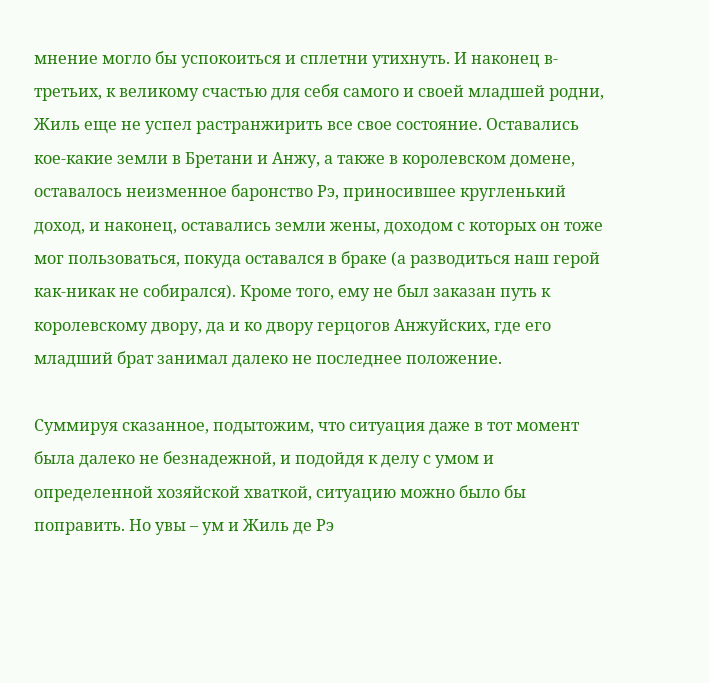мнение могло бы успокоиться и сплетни утихнуть. И наконец в-третьих, к великому счастью для себя самого и своей младшей родни, Жиль еще не успел растранжирить все свое состояние. Оставались кое-какие земли в Бретани и Анжу, а также в королевском домене, оставалось неизменное баронство Рэ, приносившее кругленький доход, и наконец, оставались земли жены, доходом с которых он тоже мог пользоваться, покуда оставался в браке (а разводиться наш герой как-никак не собирался). Кроме того, ему не был заказан путь к королевскому двору, да и ко двору герцогов Анжуйских, где его младший брат занимал далеко не последнее положение.

Суммируя сказанное, подытожим, что ситуация даже в тот момент была далеко не безнадежной, и подойдя к делу с умом и определенной хозяйской хваткой, ситуацию можно было бы поправить. Но увы – ум и Жиль де Рэ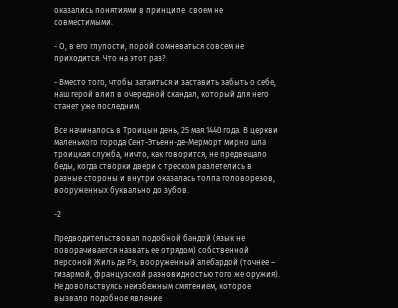оказались понятиями в принципе  своем не совместимыми.

- О, в его глупости, порой сомневаться совсем не приходится. Что на этот раз?

- Вместо того, чтобы затаиться и заставить забыть о себе, наш герой влип в очередной скандал, который для него станет уже последним.

Все начиналось в Троицын день, 25 мая 1440 года. В церкви маленького города Сент-Этьенн-де-Мерморт мирно шла троицкая служба, ничто, как говорится, не предвещало беды, когда створки двери с треском разлетелись в разные стороны и внутри оказалась толпа головорезов, вооруженных буквально до зубов.

-2

Предводительствовал подобной бандой (язык не поворачивается назвать ее отрядом) собственной персоной Жиль де Рэ, вооруженный алебардой (точнее – гизармой, французской разновидностью того же оружия). Не довольствуясь неизбежным смятением, которое вызвало подобное явление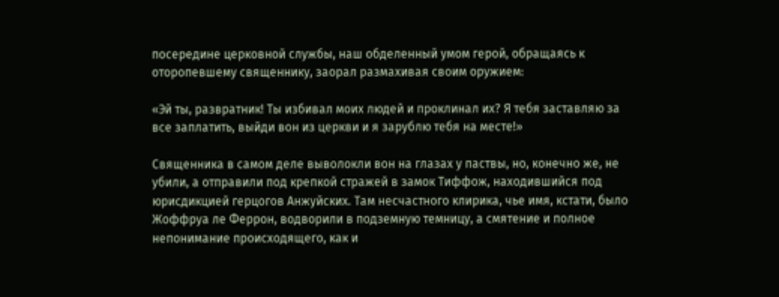посередине церковной службы, наш обделенный умом герой, обращаясь к оторопевшему священнику, заорал размахивая своим оружием:

«Эй ты, развратник! Ты избивал моих людей и проклинал их? Я тебя заставляю за все заплатить, выйди вон из церкви и я зарублю тебя на месте!»

Священника в самом деле выволокли вон на глазах у паствы, но, конечно же, не убили, а отправили под крепкой стражей в замок Тиффож, находившийся под юрисдикцией герцогов Анжуйских. Там несчастного клирика, чье имя, кстати, было Жоффруа ле Феррон, водворили в подземную темницу, а смятение и полное непонимание происходящего, как и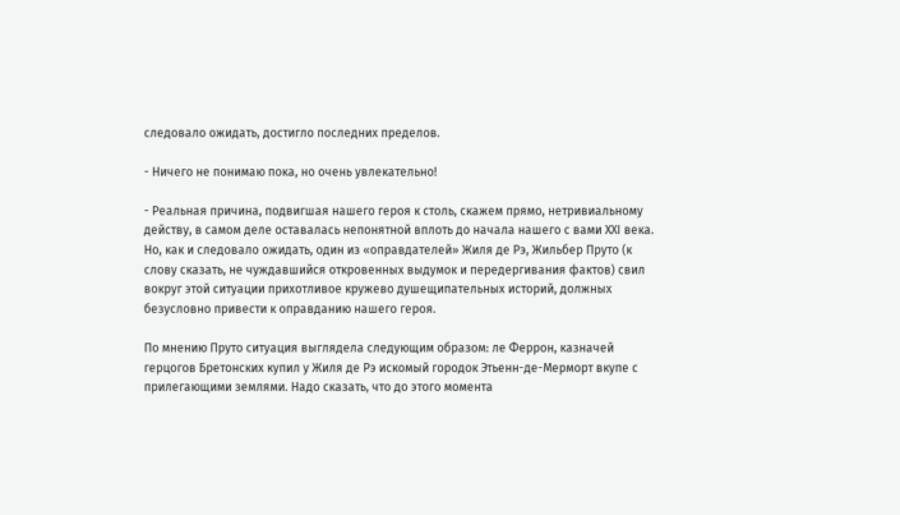следовало ожидать, достигло последних пределов.

- Ничего не понимаю пока, но очень увлекательно!

- Реальная причина, подвигшая нашего героя к столь, скажем прямо, нетривиальному действу, в самом деле оставалась непонятной вплоть до начала нашего с вами XXI века. Но, как и следовало ожидать, один из «оправдателей» Жиля де Рэ, Жильбер Пруто (к слову сказать, не чуждавшийся откровенных выдумок и передергивания фактов) свил вокруг этой ситуации прихотливое кружево душещипательных историй, должных безусловно привести к оправданию нашего героя.

По мнению Пруто ситуация выглядела следующим образом: ле Феррон, казначей герцогов Бретонских купил у Жиля де Рэ искомый городок Этьенн-де-Мерморт вкупе с прилегающими землями. Надо сказать, что до этого момента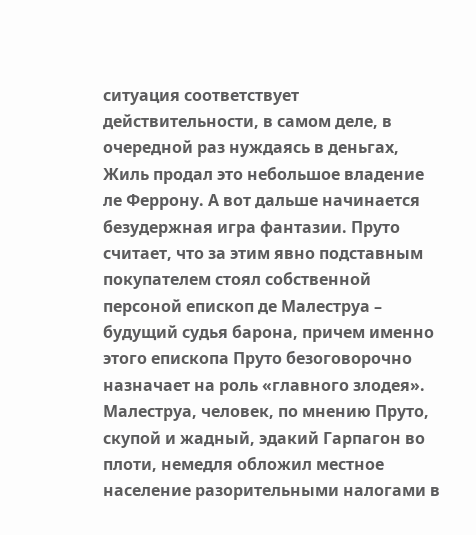ситуация соответствует действительности, в самом деле, в очередной раз нуждаясь в деньгах, Жиль продал это небольшое владение ле Феррону. А вот дальше начинается безудержная игра фантазии. Пруто считает, что за этим явно подставным покупателем стоял собственной персоной епископ де Малеструа – будущий судья барона, причем именно этого епископа Пруто безоговорочно назначает на роль «главного злодея». Малеструа, человек, по мнению Пруто, скупой и жадный, эдакий Гарпагон во плоти, немедля обложил местное население разорительными налогами в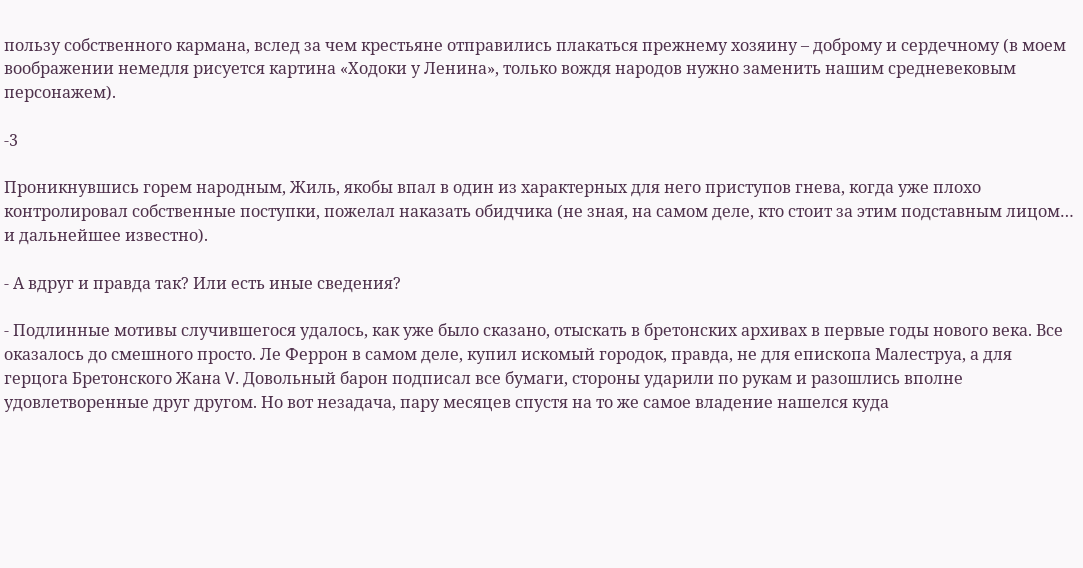пользу собственного кармана, вслед за чем крестьяне отправились плакаться прежнему хозяину – доброму и сердечному (в моем воображении немедля рисуется картина «Ходоки у Ленина», только вождя народов нужно заменить нашим средневековым персонажем).

-3

Проникнувшись горем народным, Жиль, якобы впал в один из характерных для него приступов гнева, когда уже плохо контролировал собственные поступки, пожелал наказать обидчика (не зная, на самом деле, кто стоит за этим подставным лицом… и дальнейшее известно).

- А вдруг и правда так? Или есть иные сведения?

- Подлинные мотивы случившегося удалось, как уже было сказано, отыскать в бретонских архивах в первые годы нового века. Все оказалось до смешного просто. Ле Феррон в самом деле, купил искомый городок, правда, не для епископа Малеструа, а для герцога Бретонского Жана V. Довольный барон подписал все бумаги, стороны ударили по рукам и разошлись вполне удовлетворенные друг другом. Но вот незадача, пару месяцев спустя на то же самое владение нашелся куда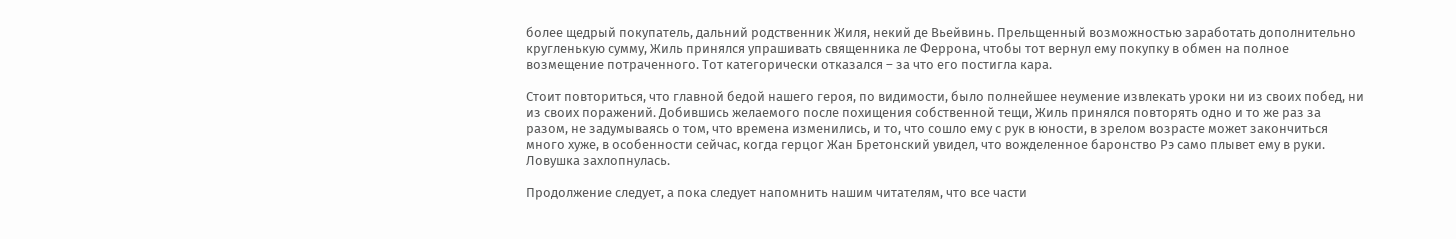более щедрый покупатель, дальний родственник Жиля, некий де Вьейвинь. Прельщенный возможностью заработать дополнительно кругленькую сумму, Жиль принялся упрашивать священника ле Феррона, чтобы тот вернул ему покупку в обмен на полное возмещение потраченного. Тот категорически отказался – за что его постигла кара.

Стоит повториться, что главной бедой нашего героя, по видимости, было полнейшее неумение извлекать уроки ни из своих побед, ни из своих поражений. Добившись желаемого после похищения собственной тещи, Жиль принялся повторять одно и то же раз за разом, не задумываясь о том, что времена изменились, и то, что сошло ему с рук в юности, в зрелом возрасте может закончиться много хуже, в особенности сейчас, когда герцог Жан Бретонский увидел, что вожделенное баронство Рэ само плывет ему в руки. Ловушка захлопнулась.

Продолжение следует, а пока следует напомнить нашим читателям, что все части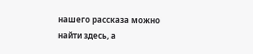нашего рассказа можно найти здесь, а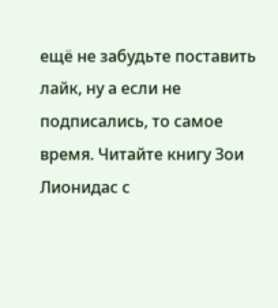ещё не забудьте поставить лайк, ну а если не подписались, то самое время. Читайте книгу Зои Лионидас с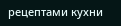рецептами кухни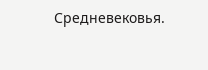Средневековья.